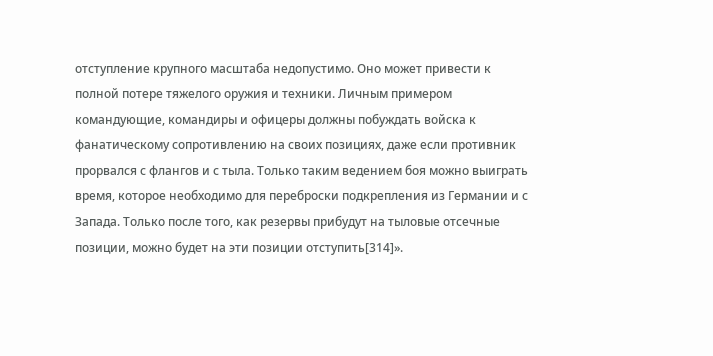отступление крупного масштаба недопустимо. Оно может привести к полной потере тяжелого оружия и техники. Личным примером командующие, командиры и офицеры должны побуждать войска к фанатическому сопротивлению на своих позициях, даже если противник прорвался с флангов и с тыла. Только таким ведением боя можно выиграть время, которое необходимо для переброски подкрепления из Германии и с Запада. Только после того, как резервы прибудут на тыловые отсечные позиции, можно будет на эти позиции отступить[314]».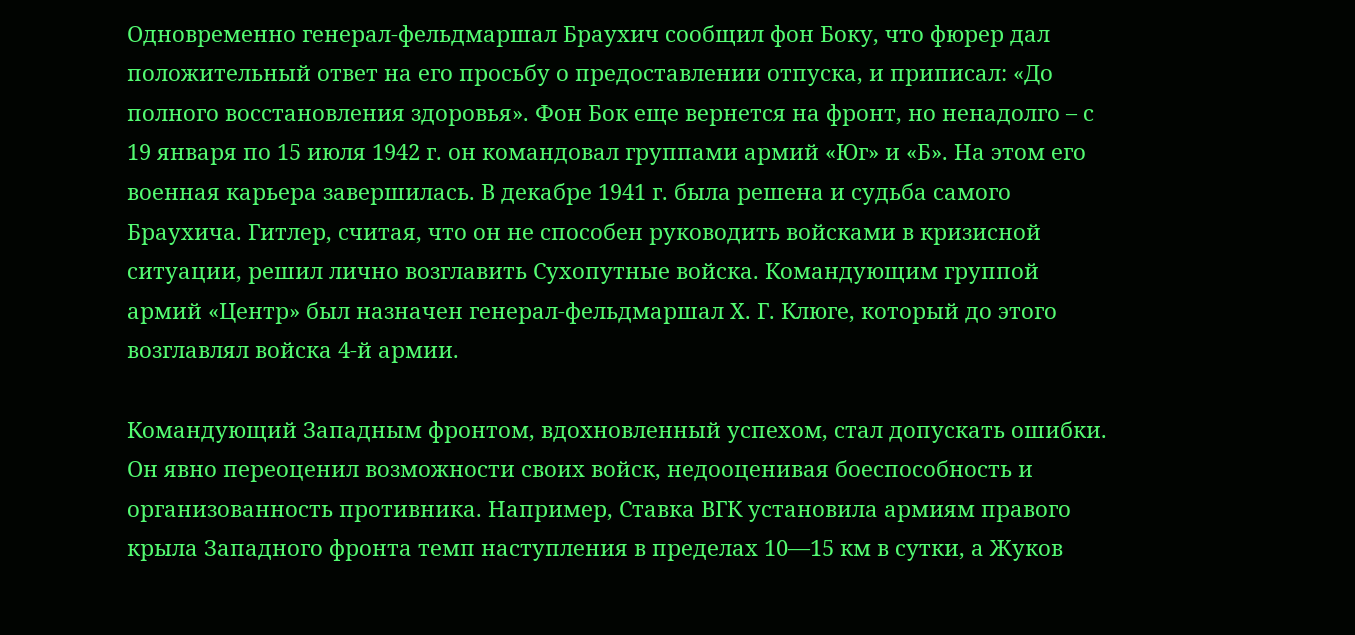Одновременно генерал-фельдмаршал Браухич сообщил фон Боку, что фюрер дал положительный ответ на его просьбу о предоставлении отпуска, и приписал: «До полного восстановления здоровья». Фон Бок еще вернется на фронт, но ненадолго – с 19 января по 15 июля 1942 г. он командовал группами армий «Юг» и «Б». На этом его военная карьера завершилась. В декабре 1941 г. была решена и судьба самого Браухича. Гитлер, считая, что он не способен руководить войсками в кризисной ситуации, решил лично возглавить Сухопутные войска. Командующим группой армий «Центр» был назначен генерал-фельдмаршал Х. Г. Клюге, который до этого возглавлял войска 4-й армии.

Командующий Западным фронтом, вдохновленный успехом, стал допускать ошибки. Он явно переоценил возможности своих войск, недооценивая боеспособность и организованность противника. Например, Ставка ВГК установила армиям правого крыла Западного фронта темп наступления в пределах 10—15 км в сутки, а Жуков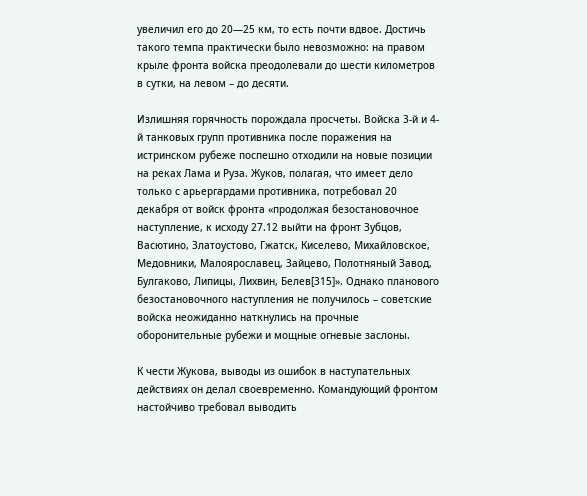увеличил его до 20—25 км, то есть почти вдвое. Достичь такого темпа практически было невозможно: на правом крыле фронта войска преодолевали до шести километров в сутки, на левом – до десяти.

Излишняя горячность порождала просчеты. Войска 3-й и 4-й танковых групп противника после поражения на истринском рубеже поспешно отходили на новые позиции на реках Лама и Руза. Жуков, полагая, что имеет дело только с арьергардами противника, потребовал 20 декабря от войск фронта «продолжая безостановочное наступление, к исходу 27.12 выйти на фронт Зубцов, Васютино, Златоустово, Гжатск, Киселево, Михайловское, Медовники, Малоярославец, Зайцево, Полотняный Завод, Булгаково, Липицы, Лихвин, Белев[315]». Однако планового безостановочного наступления не получилось – советские войска неожиданно наткнулись на прочные оборонительные рубежи и мощные огневые заслоны.

К чести Жукова, выводы из ошибок в наступательных действиях он делал своевременно. Командующий фронтом настойчиво требовал выводить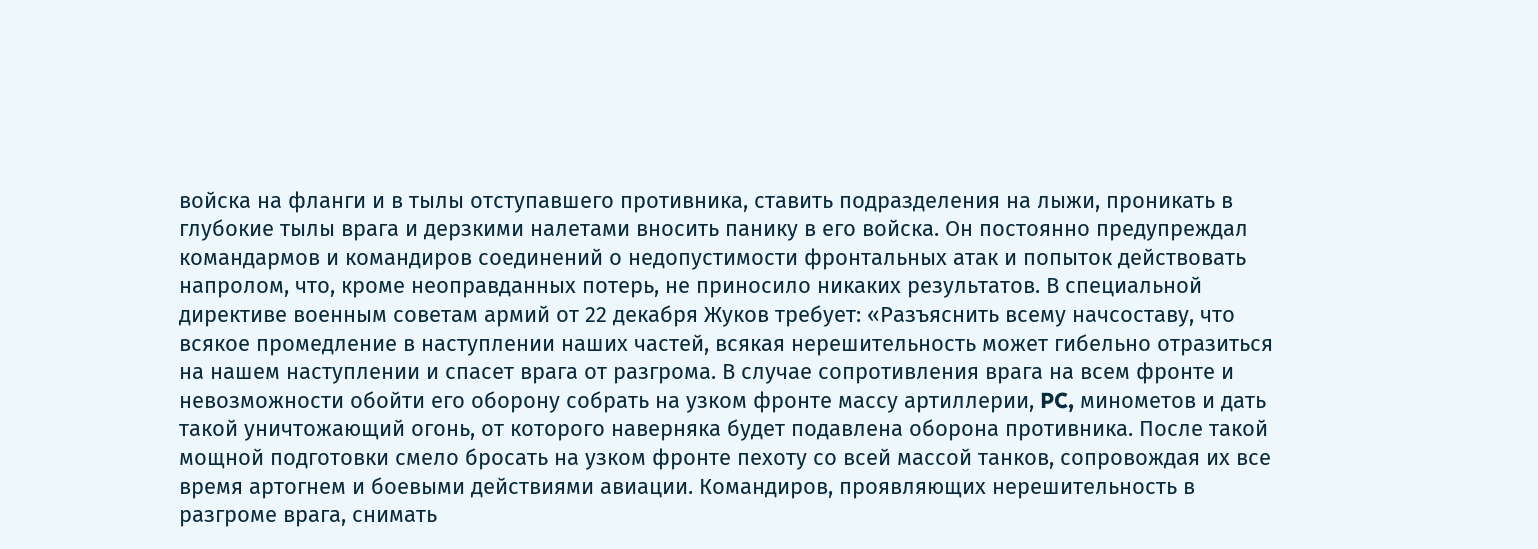войска на фланги и в тылы отступавшего противника, ставить подразделения на лыжи, проникать в глубокие тылы врага и дерзкими налетами вносить панику в его войска. Он постоянно предупреждал командармов и командиров соединений о недопустимости фронтальных атак и попыток действовать напролом, что, кроме неоправданных потерь, не приносило никаких результатов. В специальной директиве военным советам армий от 22 декабря Жуков требует: «Разъяснить всему начсоставу, что всякое промедление в наступлении наших частей, всякая нерешительность может гибельно отразиться на нашем наступлении и спасет врага от разгрома. В случае сопротивления врага на всем фронте и невозможности обойти его оборону собрать на узком фронте массу артиллерии, PC, минометов и дать такой уничтожающий огонь, от которого наверняка будет подавлена оборона противника. После такой мощной подготовки смело бросать на узком фронте пехоту со всей массой танков, сопровождая их все время артогнем и боевыми действиями авиации. Командиров, проявляющих нерешительность в разгроме врага, снимать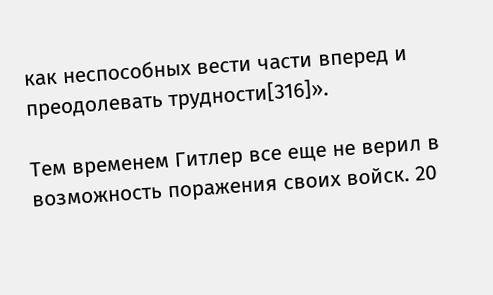как неспособных вести части вперед и преодолевать трудности[316]».

Тем временем Гитлер все еще не верил в возможность поражения своих войск. 20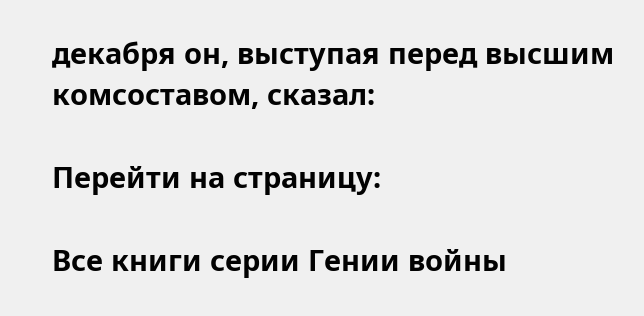декабря он, выступая перед высшим комсоставом, сказал:

Перейти на страницу:

Все книги серии Гении войны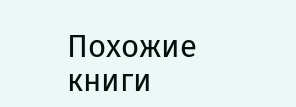Похожие книги